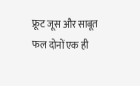फ्रूट जूस और साबूत फल दोनों एक ही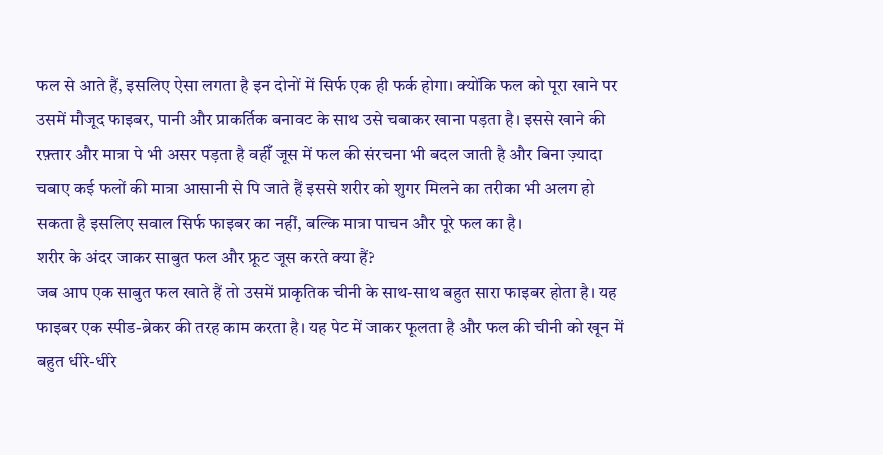फल से आते हैं, इसलिए ऐसा लगता है इन दोनों में सिर्फ एक ही फर्क होगा। क्योंकि फल को पूरा खाने पर उसमें मौजूद फाइबर, पानी और प्राकर्तिक बनावट के साथ उसे चबाकर खाना पड़ता है। इससे खाने की रफ़्तार और मात्रा पे भी असर पड़ता है वहीँ जूस में फल की संरचना भी बदल जाती है और बिना ज़्यादा चबाए कई फलों की मात्रा आसानी से पि जाते हैं इससे शरीर को शुगर मिलने का तरीका भी अलग हो सकता है इसलिए सवाल सिर्फ फाइबर का नहीं, बल्कि मात्रा पाचन और पूरे फल का है।
शरीर के अंदर जाकर साबुत फल और फ्रूट जूस करते क्या हैं?
जब आप एक साबुत फल खाते हैं तो उसमें प्राकृतिक चीनी के साथ-साथ बहुत सारा फाइबर होता है। यह फाइबर एक स्पीड-ब्रेकर की तरह काम करता है। यह पेट में जाकर फूलता है और फल की चीनी को खून में बहुत धीरे-धीरे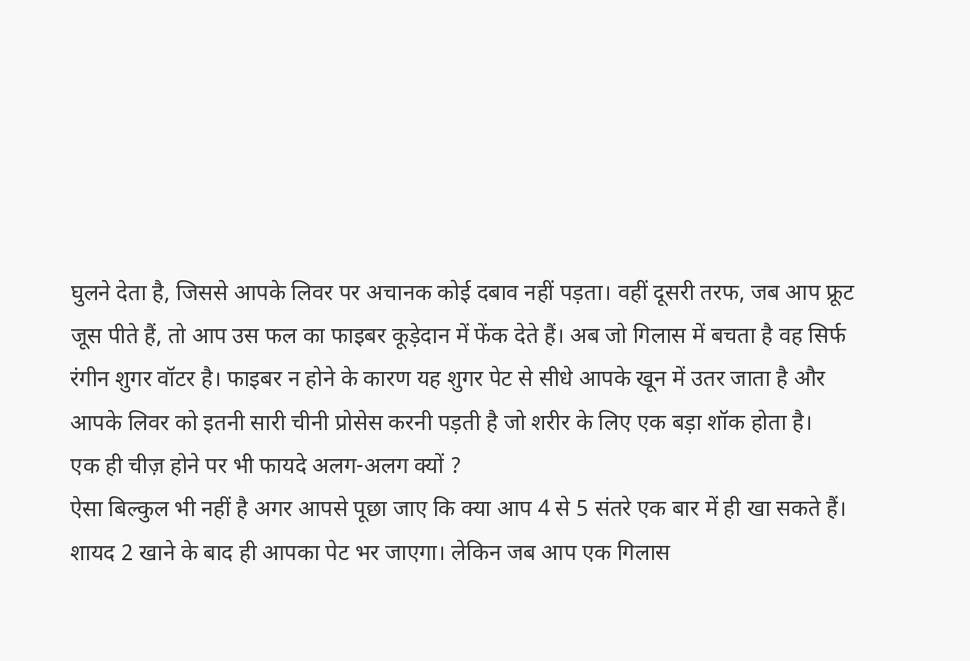घुलने देता है, जिससे आपके लिवर पर अचानक कोई दबाव नहीं पड़ता। वहीं दूसरी तरफ, जब आप फ्रूट जूस पीते हैं, तो आप उस फल का फाइबर कूड़ेदान में फेंक देते हैं। अब जो गिलास में बचता है वह सिर्फ रंगीन शुगर वॉटर है। फाइबर न होने के कारण यह शुगर पेट से सीधे आपके खून में उतर जाता है और आपके लिवर को इतनी सारी चीनी प्रोसेस करनी पड़ती है जो शरीर के लिए एक बड़ा शॉक होता है।
एक ही चीज़ होने पर भी फायदे अलग-अलग क्यों ?
ऐसा बिल्कुल भी नहीं है अगर आपसे पूछा जाए कि क्या आप 4 से 5 संतरे एक बार में ही खा सकते हैं। शायद 2 खाने के बाद ही आपका पेट भर जाएगा। लेकिन जब आप एक गिलास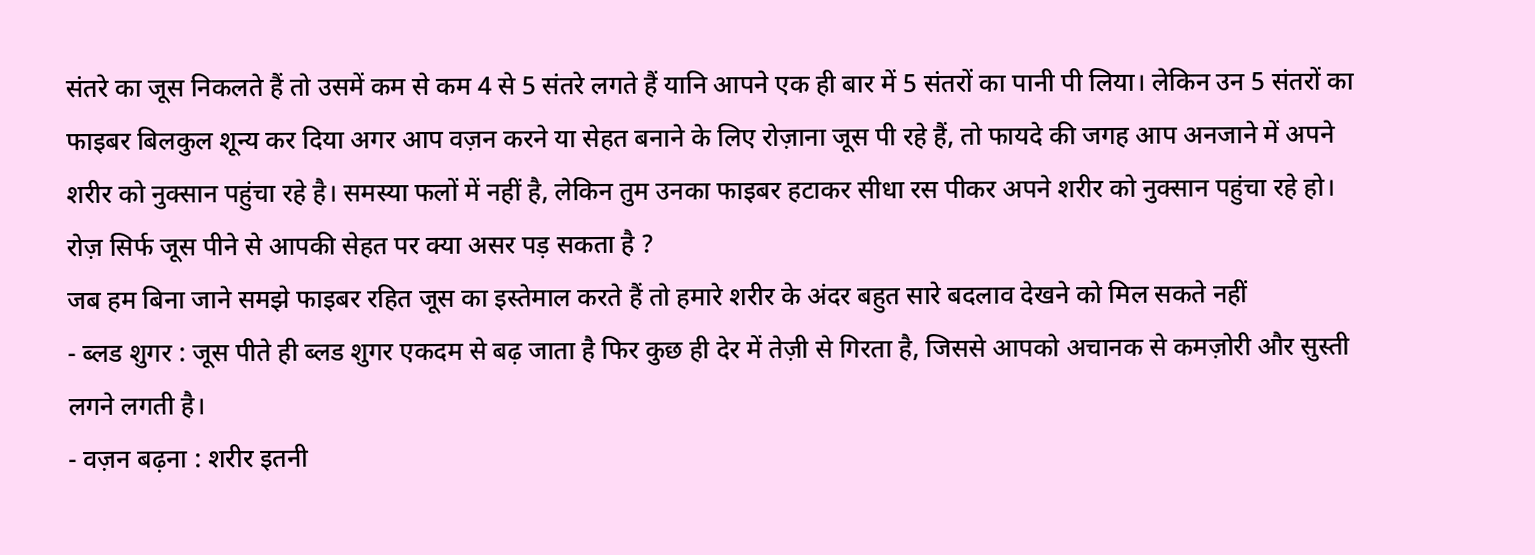संतरे का जूस निकलते हैं तो उसमें कम से कम 4 से 5 संतरे लगते हैं यानि आपने एक ही बार में 5 संतरों का पानी पी लिया। लेकिन उन 5 संतरों का फाइबर बिलकुल शून्य कर दिया अगर आप वज़न करने या सेहत बनाने के लिए रोज़ाना जूस पी रहे हैं, तो फायदे की जगह आप अनजाने में अपने शरीर को नुक्सान पहुंचा रहे है। समस्या फलों में नहीं है, लेकिन तुम उनका फाइबर हटाकर सीधा रस पीकर अपने शरीर को नुक्सान पहुंचा रहे हो।
रोज़ सिर्फ जूस पीने से आपकी सेहत पर क्या असर पड़ सकता है ?
जब हम बिना जाने समझे फाइबर रहित जूस का इस्तेमाल करते हैं तो हमारे शरीर के अंदर बहुत सारे बदलाव देखने को मिल सकते नहीं
- ब्लड शुगर : जूस पीते ही ब्लड शुगर एकदम से बढ़ जाता है फिर कुछ ही देर में तेज़ी से गिरता है, जिससे आपको अचानक से कमज़ोरी और सुस्ती लगने लगती है।
- वज़न बढ़ना : शरीर इतनी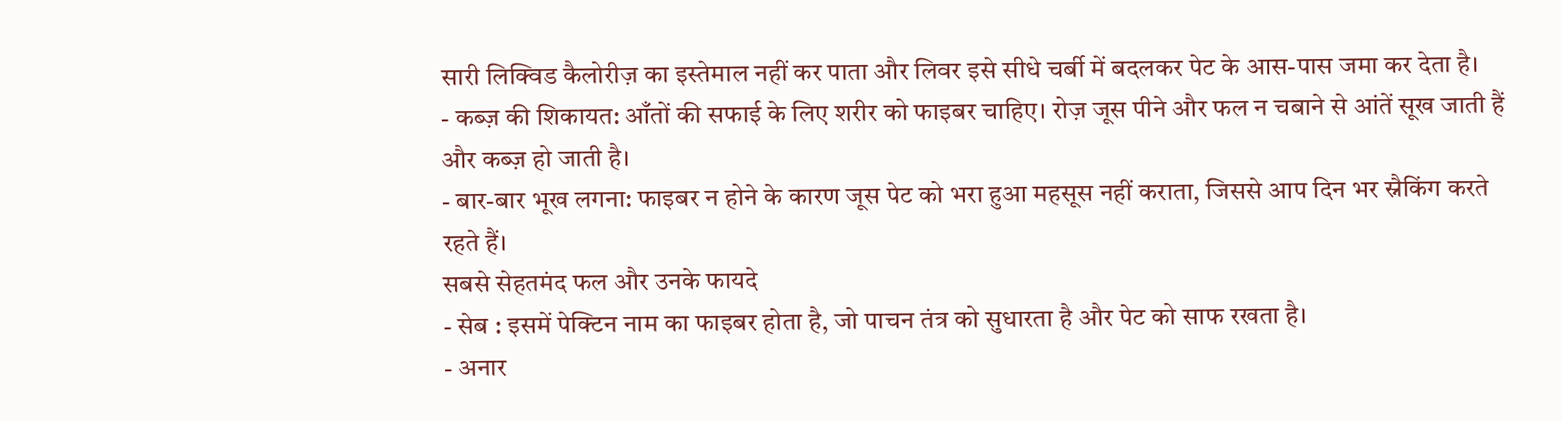सारी लिक्विड कैलोरीज़ का इस्तेमाल नहीं कर पाता और लिवर इसे सीधे चर्बी में बदलकर पेट के आस-पास जमा कर देता है।
- कब्ज़ की शिकायत: आँतों की सफाई के लिए शरीर को फाइबर चाहिए। रोज़ जूस पीने और फल न चबाने से आंतें सूख जाती हैं और कब्ज़ हो जाती है।
- बार-बार भूख लगना: फाइबर न होने के कारण जूस पेट को भरा हुआ महसूस नहीं कराता, जिससे आप दिन भर स्नैकिंग करते रहते हैं।
सबसे सेहतमंद फल और उनके फायदे
- सेब : इसमें पेक्टिन नाम का फाइबर होता है, जो पाचन तंत्र को सुधारता है और पेट को साफ रखता है।
- अनार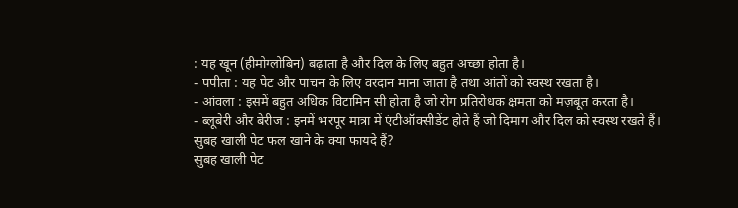: यह खून (हीमोग्लोबिन) बढ़ाता है और दिल के लिए बहुत अच्छा होता है।
- पपीता : यह पेट और पाचन के लिए वरदान माना जाता है तथा आंतों को स्वस्थ रखता है।
- आंवला : इसमें बहुत अधिक विटामिन सी होता है जो रोग प्रतिरोधक क्षमता को मज़बूत करता है।
- ब्लूबेरी और बेरीज : इनमें भरपूर मात्रा में एंटीऑक्सीडेंट होते हैं जो दिमाग और दिल को स्वस्थ रखते हैं।
सुबह खाली पेट फल खाने के क्या फायदे हैं?
सुबह खाली पेट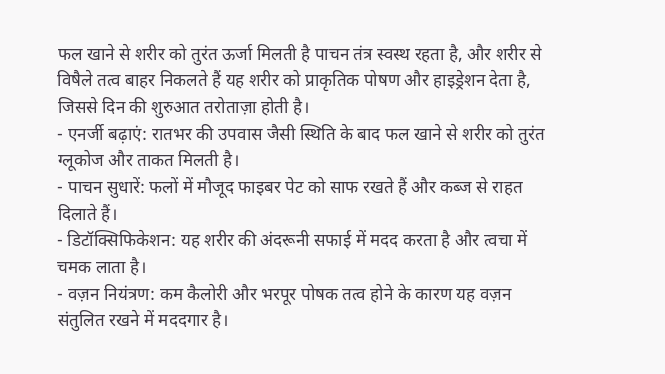फल खाने से शरीर को तुरंत ऊर्जा मिलती है पाचन तंत्र स्वस्थ रहता है, और शरीर से विषैले तत्व बाहर निकलते हैं यह शरीर को प्राकृतिक पोषण और हाइड्रेशन देता है, जिससे दिन की शुरुआत तरोताज़ा होती है।
- एनर्जी बढ़ाएं: रातभर की उपवास जैसी स्थिति के बाद फल खाने से शरीर को तुरंत ग्लूकोज और ताकत मिलती है।
- पाचन सुधारें: फलों में मौजूद फाइबर पेट को साफ रखते हैं और कब्ज से राहत दिलाते हैं।
- डिटॉक्सिफिकेशन: यह शरीर की अंदरूनी सफाई में मदद करता है और त्वचा में चमक लाता है।
- वज़न नियंत्रण: कम कैलोरी और भरपूर पोषक तत्व होने के कारण यह वज़न संतुलित रखने में मददगार है।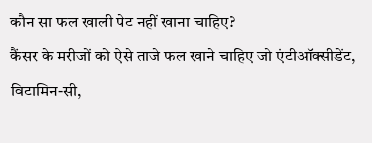कौन सा फल खाली पेट नहीं खाना चाहिए?
कैंसर के मरीजों को ऐसे ताजे फल खाने चाहिए जो एंटीऑक्सीडेंट, विटामिन-सी,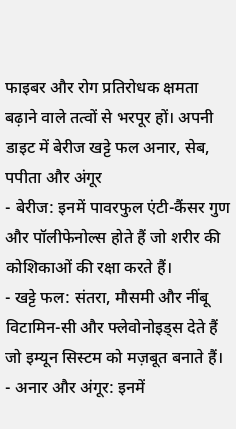फाइबर और रोग प्रतिरोधक क्षमता बढ़ाने वाले तत्वों से भरपूर हों। अपनी डाइट में बेरीज खट्टे फल अनार, सेब, पपीता और अंगूर
- बेरीज: इनमें पावरफुल एंटी-कैंसर गुण और पॉलीफेनोल्स होते हैं जो शरीर की कोशिकाओं की रक्षा करते हैं।
- खट्टे फल: संतरा, मौसमी और नींबू विटामिन-सी और फ्लेवोनोइड्स देते हैं जो इम्यून सिस्टम को मज़बूत बनाते हैं।
- अनार और अंगूर: इनमें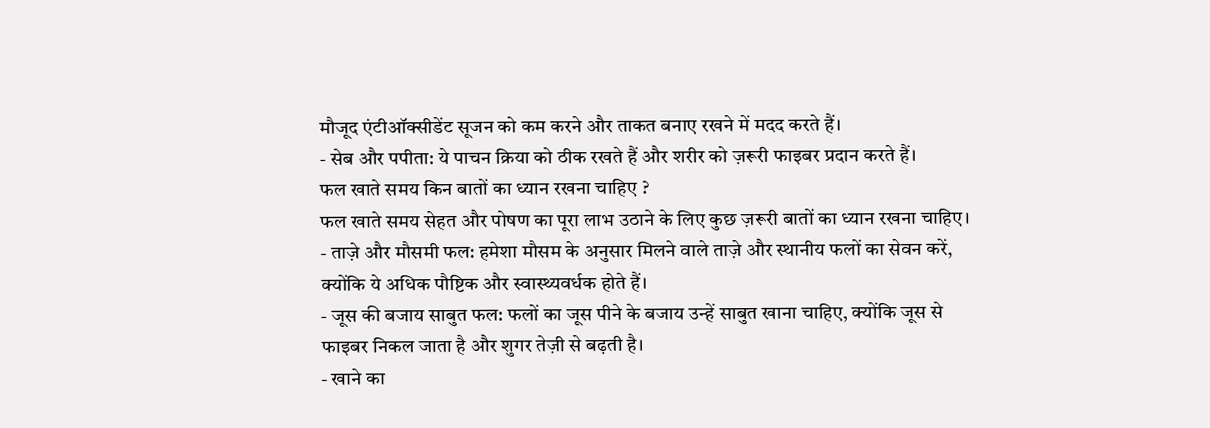मौजूद एंटीऑक्सीडेंट सूजन को कम करने और ताकत बनाए रखने में मदद करते हैं।
- सेब और पपीता: ये पाचन क्रिया को ठीक रखते हैं और शरीर को ज़रूरी फाइबर प्रदान करते हैं।
फल खाते समय किन बातों का ध्यान रखना चाहिए ?
फल खाते समय सेहत और पोषण का पूरा लाभ उठाने के लिए कुछ ज़रूरी बातों का ध्यान रखना चाहिए।
- ताज़े और मौसमी फल: हमेशा मौसम के अनुसार मिलने वाले ताज़े और स्थानीय फलों का सेवन करें, क्योंकि ये अधिक पौष्टिक और स्वास्थ्यवर्धक होते हैं।
- जूस की बजाय साबुत फल: फलों का जूस पीने के बजाय उन्हें साबुत खाना चाहिए, क्योंकि जूस से फाइबर निकल जाता है और शुगर तेज़ी से बढ़ती है।
- खाने का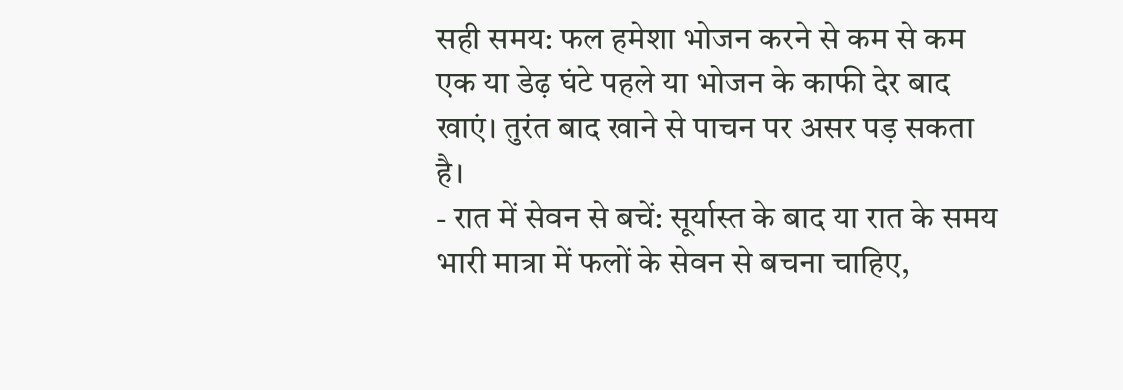सही समय: फल हमेशा भोजन करने से कम से कम एक या डेढ़ घंटे पहले या भोजन के काफी देर बाद खाएं। तुरंत बाद खाने से पाचन पर असर पड़ सकता है।
- रात में सेवन से बचें: सूर्यास्त के बाद या रात के समय भारी मात्रा में फलों के सेवन से बचना चाहिए,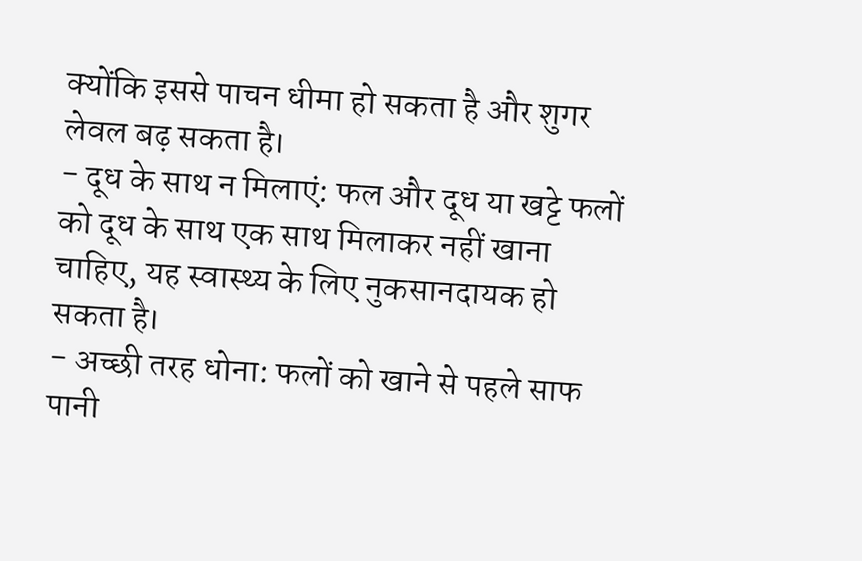क्योंकि इससे पाचन धीमा हो सकता है और शुगर लेवल बढ़ सकता है।
- दूध के साथ न मिलाएं: फल और दूध या खट्टे फलों को दूध के साथ एक साथ मिलाकर नहीं खाना चाहिए, यह स्वास्थ्य के लिए नुकसानदायक हो सकता है।
- अच्छी तरह धोना: फलों को खाने से पहले साफ पानी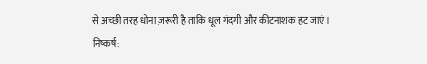से अच्छी तरह धोना ज़रूरी है ताकि धूल गंदगी और कीटनाशक हट जाएं।
निष्कर्ष: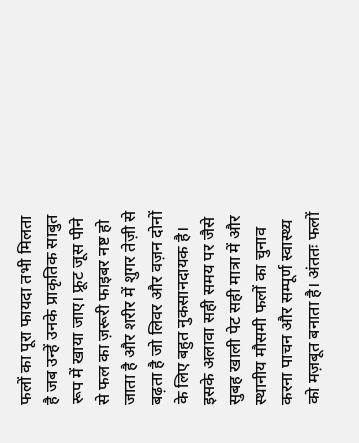फलों का पूरा फायदा तभी मिलता है जब उन्हें उनके प्राकृतिक साबुत रूप में खाया जाए। फ्रूट जूस पीने से फल का ज़रूरी फाइबर नष्ट हो जाता है और शरीर में शुगर तेज़ी से बढ़ता है जो लिवर और वज़न दोनों के लिए बहुत नुकसानदायक है। इसके अलावा सही समय पर जैसे सुबह खाली पेट सही मात्रा में और स्थानीय मौसमी फलों का चुनाव करना पाचन और सम्पूर्ण स्वास्थ्य को मज़बूत बनाता है। अंततः फलों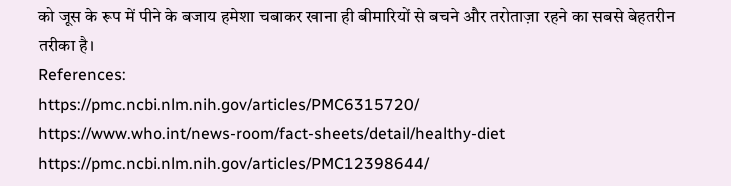को जूस के रूप में पीने के बजाय हमेशा चबाकर खाना ही बीमारियों से बचने और तरोताज़ा रहने का सबसे बेहतरीन तरीका है।
References:
https://pmc.ncbi.nlm.nih.gov/articles/PMC6315720/
https://www.who.int/news-room/fact-sheets/detail/healthy-diet
https://pmc.ncbi.nlm.nih.gov/articles/PMC12398644/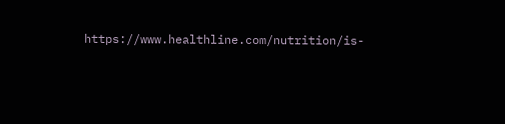https://www.healthline.com/nutrition/is-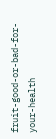fruit-good-or-bad-for-your-health